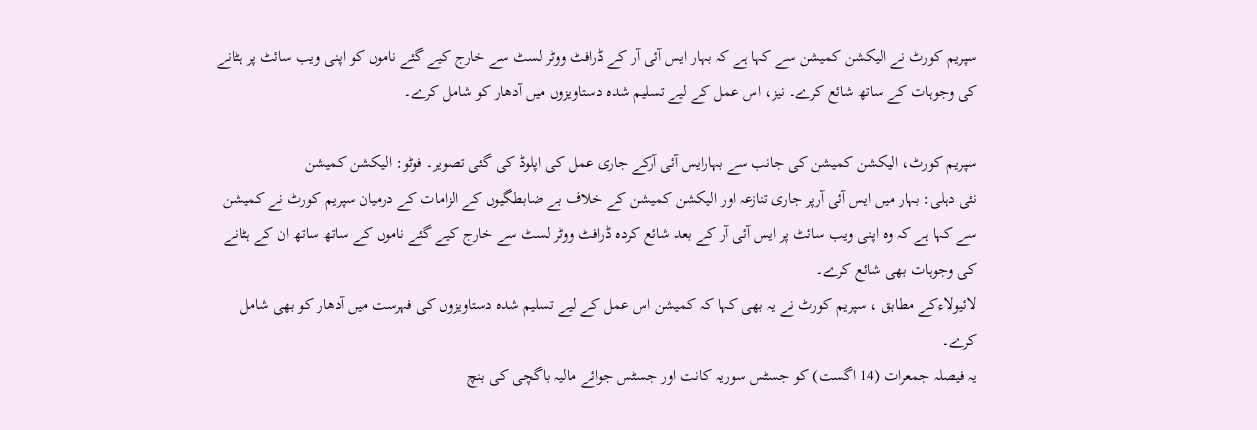سپریم کورٹ نے الیکشن کمیشن سے کہا ہے کہ بہار ایس آئی آر کے ڈرافٹ ووٹر لسٹ سے خارج کیے گئے ناموں کو اپنی ویب سائٹ پر ہٹانے کی وجوہات کے ساتھ شائع کرے۔ نیز، اس عمل کے لیے تسلیم شدہ دستاویزوں میں آدھار کو شامل کرے۔

سپریم کورٹ، الیکشن کمیشن کی جانب سے بہارایس آئی آرکے جاری عمل کی اپلوڈ کی گئی تصویر۔ فوٹو: الیکشن کمیشن
نئی دہلی: بہار میں ایس آئی آرپر جاری تنازعہ اور الیکشن کمیشن کے خلاف بے ضابطگیوں کے الزامات کے درمیان سپریم کورٹ نے کمیشن سے کہا ہے کہ وہ اپنی ویب سائٹ پر ایس آئی آر کے بعد شائع کردہ ڈرافٹ ووٹر لسٹ سے خارج کیے گئے ناموں کے ساتھ ساتھ ان کے ہٹانے کی وجوہات بھی شائع کرے۔
لائیولاءکے مطابق ، سپریم کورٹ نے یہ بھی کہا کہ کمیشن اس عمل کے لیے تسلیم شدہ دستاویزوں کی فہرست میں آدھار کو بھی شامل کرے۔
یہ فیصلہ جمعرات (14 اگست) کو جسٹس سوریہ کانت اور جسٹس جوائے مالیہ باگچی کی بنچ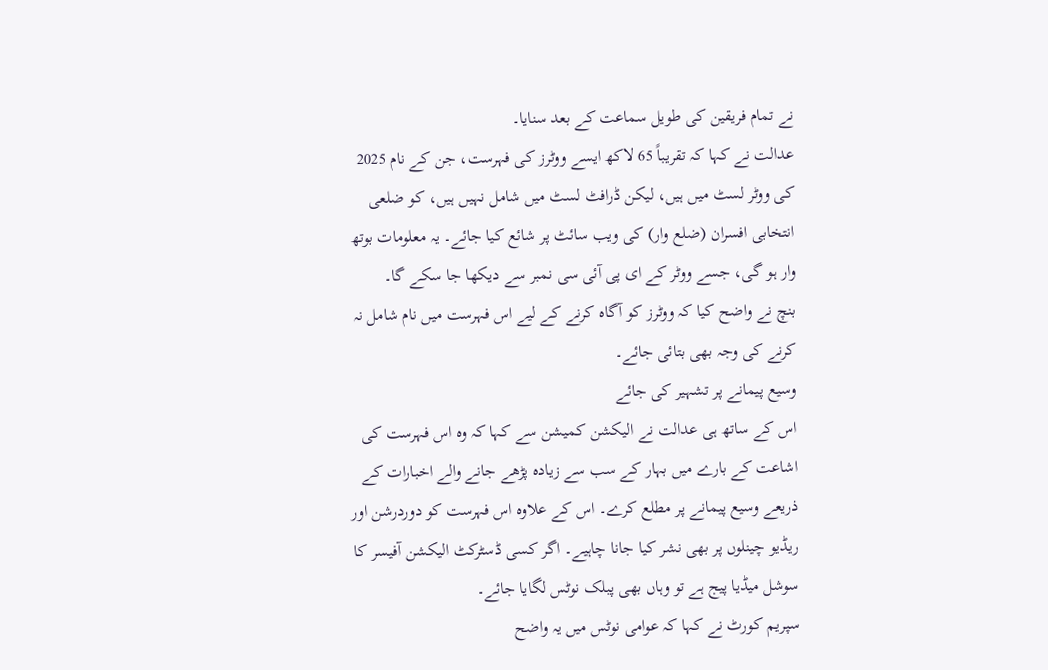نے تمام فریقین کی طویل سماعت کے بعد سنایا۔
عدالت نے کہا کہ تقریباً 65 لاکھ ایسے ووٹرز کی فہرست، جن کے نام 2025 کی ووٹر لسٹ میں ہیں، لیکن ڈرافٹ لسٹ میں شامل نہیں ہیں، کو ضلعی انتخابی افسران (ضلع وار) کی ویب سائٹ پر شائع کیا جائے۔ یہ معلومات بوتھ وار ہو گی، جسے ووٹر کے ای پی آئی سی نمبر سے دیکھا جا سکے گا۔
بنچ نے واضح کیا کہ ووٹرز کو آگاہ کرنے کے لیے اس فہرست میں نام شامل نہ کرنے کی وجہ بھی بتائی جائے۔
وسیع پیمانے پر تشہیر کی جائے
اس کے ساتھ ہی عدالت نے الیکشن کمیشن سے کہا کہ وہ اس فہرست کی اشاعت کے بارے میں بہار کے سب سے زیادہ پڑھے جانے والے اخبارات کے ذریعے وسیع پیمانے پر مطلع کرے۔ اس کے علاوہ اس فہرست کو دوردرشن اور ریڈیو چینلوں پر بھی نشر کیا جانا چاہیے۔ اگر کسی ڈسٹرکٹ الیکشن آفیسر کا سوشل میڈیا پیج ہے تو وہاں بھی پبلک نوٹس لگایا جائے۔
سپریم کورٹ نے کہا کہ عوامی نوٹس میں یہ واضح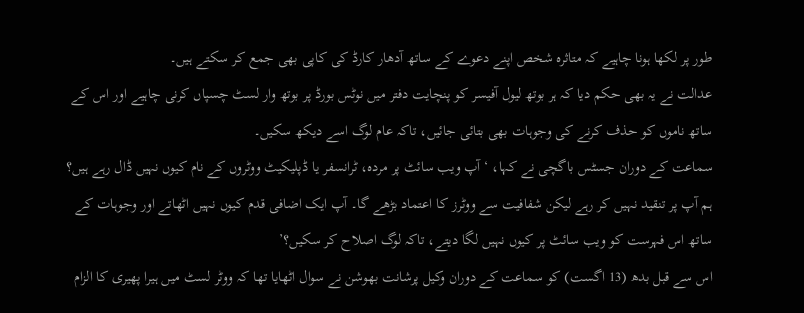طور پر لکھا ہونا چاہیے کہ متاثرہ شخص اپنے دعوے کے ساتھ آدھار کارڈ کی کاپی بھی جمع کر سکتے ہیں۔
عدالت نے یہ بھی حکم دیا کہ ہر بوتھ لیول آفیسر کو پنچایت دفتر میں نوٹس بورڈ پر بوتھ وار لسٹ چسپاں کرنی چاہیے اور اس کے ساتھ ناموں کو حذف کرنے کی وجوہات بھی بتائی جائیں، تاکہ عام لوگ اسے دیکھ سکیں۔
سماعت کے دوران جسٹس باگچی نے کہا، ‘آپ ویب سائٹ پر مردہ، ٹرانسفر یا ڈپلیکیٹ ووٹروں کے نام کیوں نہیں ڈال رہے ہیں؟ ہم آپ پر تنقید نہیں کر رہے لیکن شفافیت سے ووٹرز کا اعتماد بڑھے گا۔ آپ ایک اضافی قدم کیوں نہیں اٹھاتے اور وجوہات کے ساتھ اس فہرست کو ویب سائٹ پر کیوں نہیں لگا دیتے، تاکہ لوگ اصلاح کر سکیں؟’
اس سے قبل بدھ (13 اگست) کو سماعت کے دوران وکیل پرشانت بھوشن نے سوال اٹھایا تھا کہ ووٹر لسٹ میں ہیرا پھیری کا الزام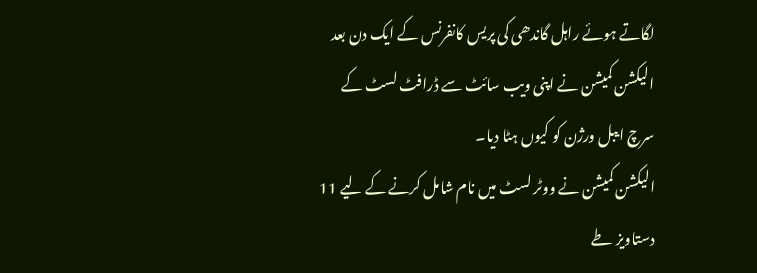لگاتے ہوئے راہل گاندھی کی پریس کانفرنس کے ایک دن بعد الیکشن کمیشن نے اپنی ویب سائٹ سے ڈرافٹ لسٹ کے سرچ ایبل ورژن کو کیوں ہٹا دیا۔
الیکشن کمیشن نے ووٹر لسٹ میں نام شامل کرنے کے لیے 11 دستاویز طے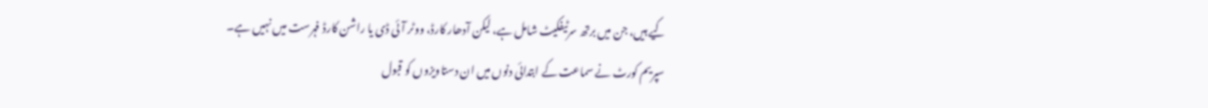کیے ہیں، جن میں برتھ سرٹیفکیٹ شامل ہے، لیکن آدھار کارڈ، ووٹر آئی ڈی یا راشن کارڈ فہرست میں نہیں ہے۔
سپریم کورٹ نے سماعت کے ابتدائی دنوں میں ان دستاویزوں کو قبول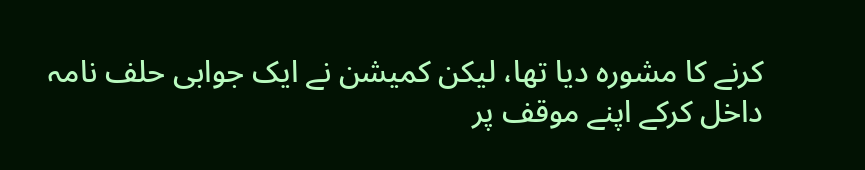کرنے کا مشورہ دیا تھا، لیکن کمیشن نے ایک جوابی حلف نامہ داخل کرکے اپنے موقف پر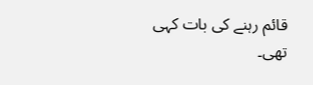قائم رہنے کی بات کہی تھی۔